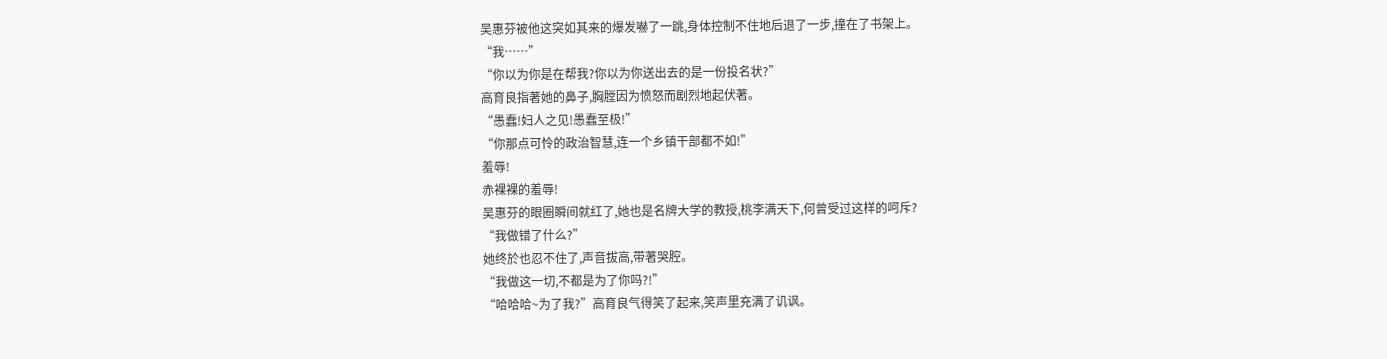吴惠芬被他这突如其来的爆发嚇了一跳,身体控制不住地后退了一步,撞在了书架上。
“我……”
“你以为你是在帮我?你以为你送出去的是一份投名状?”
高育良指著她的鼻子,胸膛因为愤怒而剧烈地起伏著。
“愚蠢!妇人之见!愚蠢至极!”
“你那点可怜的政治智慧,连一个乡镇干部都不如!”
羞辱!
赤裸裸的羞辱!
吴惠芬的眼圈瞬间就红了,她也是名牌大学的教授,桃李满天下,何曾受过这样的呵斥?
“我做错了什么?”
她终於也忍不住了,声音拔高,带著哭腔。
“我做这一切,不都是为了你吗?!”
“哈哈哈~为了我?”高育良气得笑了起来,笑声里充满了讥讽。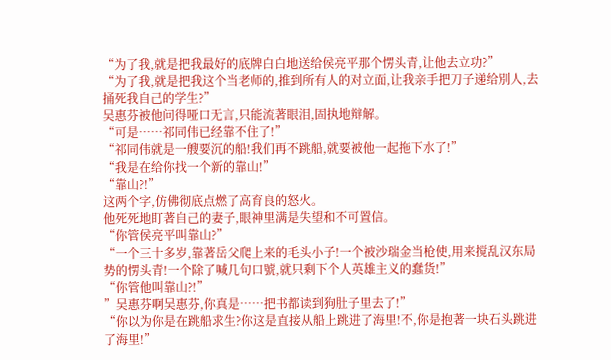“为了我,就是把我最好的底牌白白地送给侯亮平那个愣头青,让他去立功?”
“为了我,就是把我这个当老师的,推到所有人的对立面,让我亲手把刀子递给別人,去捅死我自己的学生?”
吴惠芬被他问得哑口无言,只能流著眼泪,固执地辩解。
“可是……祁同伟已经靠不住了!”
“祁同伟就是一艘要沉的船!我们再不跳船,就要被他一起拖下水了!”
“我是在给你找一个新的靠山!”
“靠山?!”
这两个字,仿佛彻底点燃了高育良的怒火。
他死死地盯著自己的妻子,眼神里满是失望和不可置信。
“你管侯亮平叫靠山?”
“一个三十多岁,靠著岳父爬上来的毛头小子!一个被沙瑞金当枪使,用来搅乱汉东局势的愣头青!一个除了喊几句口號,就只剩下个人英雄主义的蠢货!”
“你管他叫靠山?!”
”吴惠芬啊吴惠芬,你真是……把书都读到狗肚子里去了!”
“你以为你是在跳船求生?你这是直接从船上跳进了海里!不,你是抱著一块石头跳进了海里!”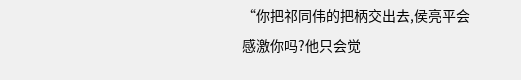“你把祁同伟的把柄交出去,侯亮平会感激你吗?他只会觉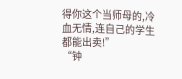得你这个当师母的,冷血无情,连自己的学生都能出卖!”
“钟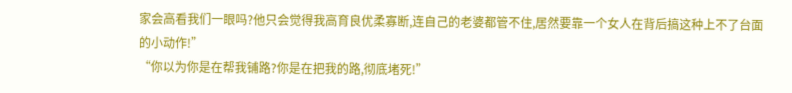家会高看我们一眼吗?他只会觉得我高育良优柔寡断,连自己的老婆都管不住,居然要靠一个女人在背后搞这种上不了台面的小动作!”
“你以为你是在帮我铺路?你是在把我的路,彻底堵死!”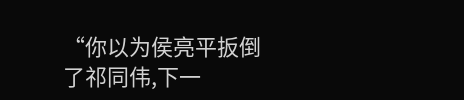“你以为侯亮平扳倒了祁同伟,下一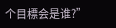个目標会是谁?”